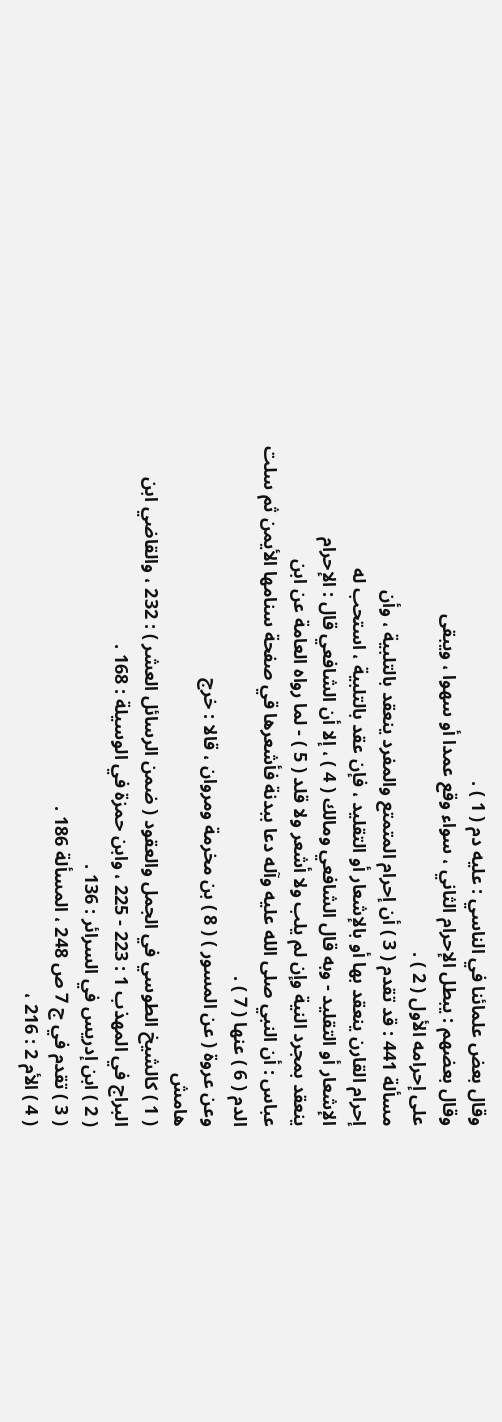وقال بعض علمائنا في الناسي : عليه دم ( 1 ) .
وقال بعضهم : يبطل الإحرام الثاني ، سواء وقع عمدا أو سهوا ، ويبقى
على إحرامه الأول ( 2 ) .
مسألة 441 : قد تقدم ( 3 ) أن إحرام المتمتع والمفرد ينعقد بالتلبية ، وأن
إحرام القارن ينعقد بها أو بالإشعار أو التقليد ، فإن عقد بالتلبية ، استحب له
الإشعار أو التقليد - وبه قال الشافعي ومالك ( 4 ) ، إلا أن الشافعي قال : الإحرام
ينعقد بمجرد النية وإن لم يلب ولا أشعر ولا قلد ( 5 ) - لما رواه العامة عن ابن
عباس : أن النبي صلى الله عليه وآله دعا ببدنة فأشعرها قي صفحة سنامها الأيمن ثم سلت
الدم ( 6 ) عنها ( 7 ) .
وعن عروة ( عن المسور ) ( 8 ) بن مخرمة ومروان ، قالا : خرج
هامش
( 1 ) كالشيخ الطوسي في الجمل والعقود ( ضمن الرسائل العشر ) : 232 ، والقاضي ابن
البراج في المهذب 1 : 223 - 225 ، وابن حمزة في الوسيلة : 168 .
( 2 ) ابن إدريس في السرائر : 136 .
( 3 ) تقدم في ج 7 ص 248 ، المسألة 186 .
( 4 ) الأم 2 : 216 ،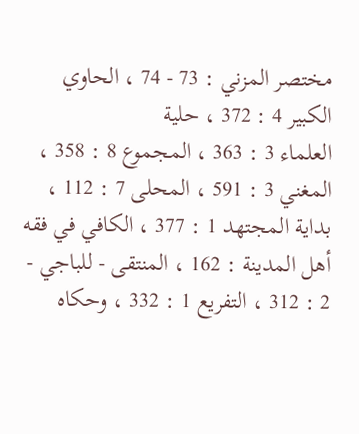مختصر المزني : 73 - 74 ، الحاوي الكبير 4 : 372 ، حلية
العلماء 3 : 363 ، المجموع 8 : 358 ، المغني 3 : 591 ، المحلى 7 : 112 ،
بداية المجتهد 1 : 377 ، الكافي في فقه أهل المدينة : 162 ، المنتقى - للباجي -
2 : 312 ، التفريع 1 : 332 ، وحكاه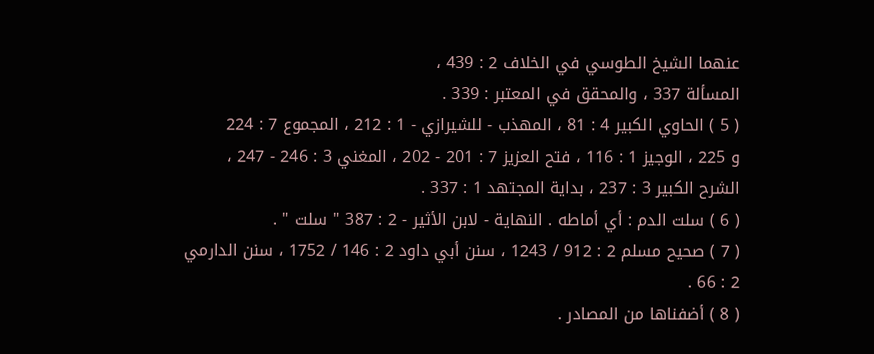عنهما الشيخ الطوسي في الخلاف 2 : 439 ،
المسألة 337 ، والمحقق في المعتبر : 339 .
( 5 ) الحاوي الكبير 4 : 81 ، المهذب - للشيرازي - 1 : 212 ، المجموع 7 : 224
و 225 ، الوجيز 1 : 116 ، فتح العزيز 7 : 201 - 202 ، المغني 3 : 246 - 247 ،
الشرح الكبير 3 : 237 ، بداية المجتهد 1 : 337 .
( 6 ) سلت الدم : أي أماطه . النهاية - لابن الأثير - 2 : 387 " سلت " .
( 7 ) صحيح مسلم 2 : 912 / 1243 ، سنن أبي داود 2 : 146 / 1752 ، سنن الدارمي
2 : 66 .
( 8 ) أضفناها من المصادر .